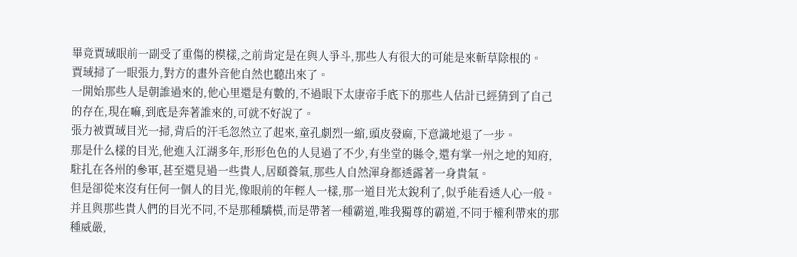畢竟賈琙眼前一副受了重傷的模樣,之前肯定是在與人爭斗,那些人有很大的可能是來斬草除根的。
賈琙掃了一眼張力,對方的畫外音他自然也聽出來了。
一開始那些人是朝誰過來的,他心里還是有數的,不過眼下太康帝手底下的那些人估計已經猜到了自己的存在,現在嘛,到底是奔著誰來的,可就不好說了。
張力被賈琙目光一掃,背后的汗毛忽然立了起來,童孔劇烈一縮,頭皮發麻,下意識地退了一步。
那是什么樣的目光,他進入江湖多年,形形色色的人見過了不少,有坐堂的縣令,還有掌一州之地的知府,駐扎在各州的參軍,甚至還見過一些貴人,居頤養氣,那些人自然渾身都透露著一身貴氣。
但是卻從來沒有任何一個人的目光,像眼前的年輕人一樣,那一道目光太銳利了,似乎能看透人心一般。
并且與那些貴人們的目光不同,不是那種驕橫,而是帶著一種霸道,唯我獨尊的霸道,不同于權利帶來的那種威嚴,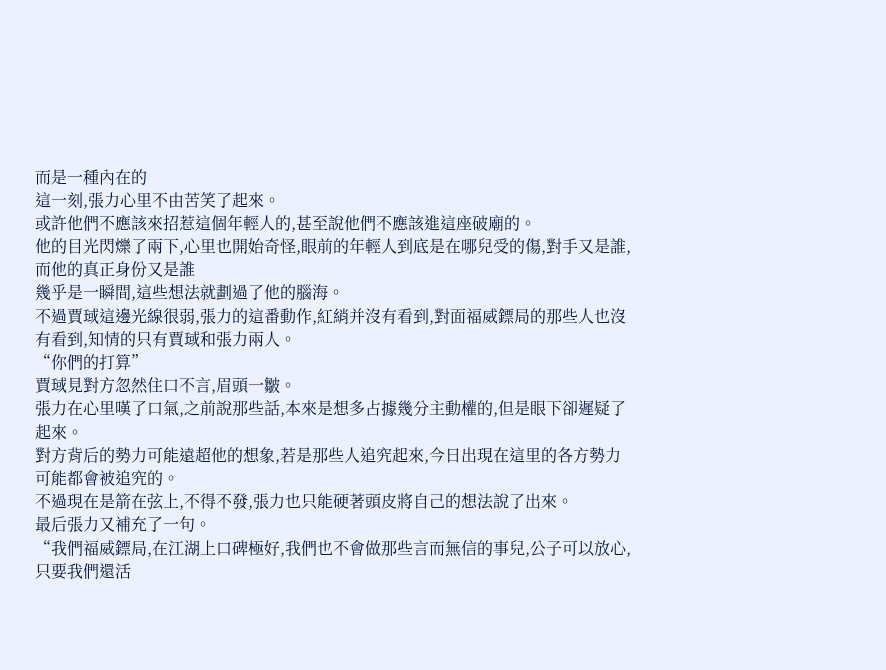而是一種內在的
這一刻,張力心里不由苦笑了起來。
或許他們不應該來招惹這個年輕人的,甚至說他們不應該進這座破廟的。
他的目光閃爍了兩下,心里也開始奇怪,眼前的年輕人到底是在哪兒受的傷,對手又是誰,而他的真正身份又是誰
幾乎是一瞬間,這些想法就劃過了他的腦海。
不過賈琙這邊光線很弱,張力的這番動作,紅綃并沒有看到,對面福威鏢局的那些人也沒有看到,知情的只有賈琙和張力兩人。
“你們的打算”
賈琙見對方忽然住口不言,眉頭一皺。
張力在心里嘆了口氣,之前說那些話,本來是想多占據幾分主動權的,但是眼下卻遲疑了起來。
對方背后的勢力可能遠超他的想象,若是那些人追究起來,今日出現在這里的各方勢力可能都會被追究的。
不過現在是箭在弦上,不得不發,張力也只能硬著頭皮將自己的想法說了出來。
最后張力又補充了一句。
“我們福威鏢局,在江湖上口碑極好,我們也不會做那些言而無信的事兒,公子可以放心,只要我們還活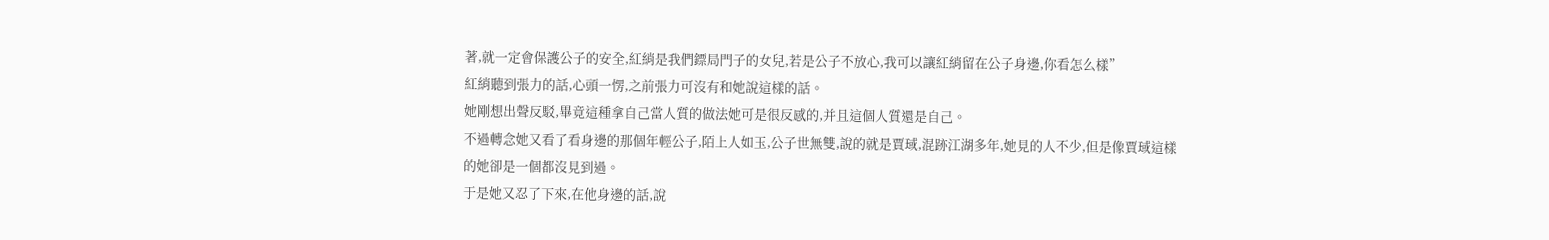著,就一定會保護公子的安全,紅綃是我們鏢局門子的女兒,若是公子不放心,我可以讓紅綃留在公子身邊,你看怎么樣”
紅綃聽到張力的話,心頭一愣,之前張力可沒有和她說這樣的話。
她剛想出聲反駁,畢竟這種拿自己當人質的做法她可是很反感的,并且這個人質還是自己。
不過轉念她又看了看身邊的那個年輕公子,陌上人如玉,公子世無雙,說的就是賈琙,混跡江湖多年,她見的人不少,但是像賈琙這樣的她卻是一個都沒見到過。
于是她又忍了下來,在他身邊的話,說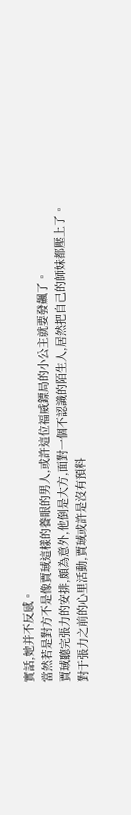實話,她并不反感。
當然若是對方不是像賈琙這樣的養眼的男人,或許這位福威鏢局的小公主就要發飆了。
賈琙聽完張力的安排,頗為意外,他倒是大方,面對一個不認識的陌生人,居然把自己的師妹都壓上了。
對于張力之前的心里活動,賈琙或許是沒有預料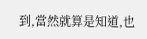到,當然就算是知道,也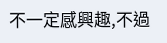不一定感興趣,不過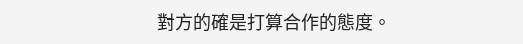對方的確是打算合作的態度。